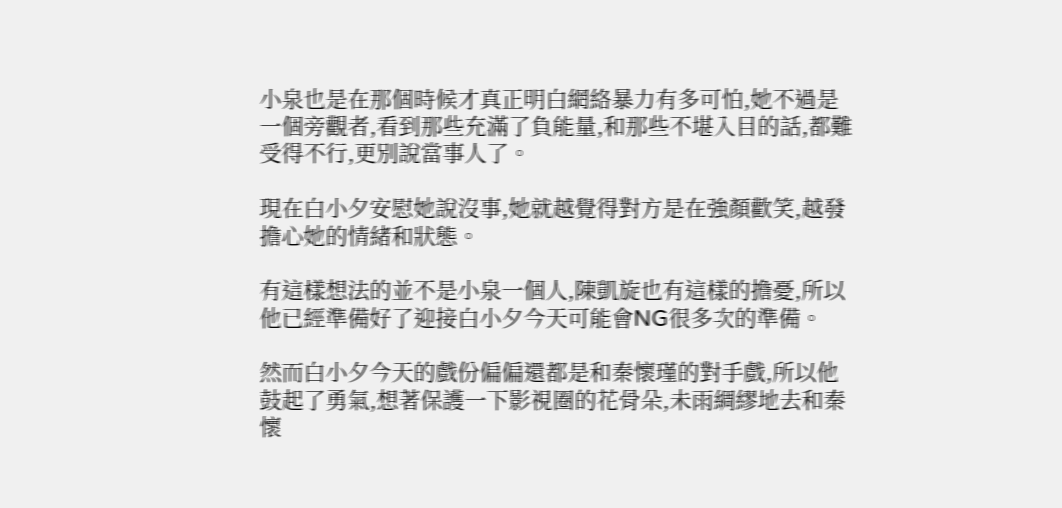小泉也是在那個時候才真正明白網絡暴力有多可怕,她不過是一個旁觀者,看到那些充滿了負能量,和那些不堪入目的話,都難受得不行,更別說當事人了。

現在白小夕安慰她說沒事,她就越覺得對方是在強顏歡笑,越發擔心她的情緒和狀態。

有這樣想法的並不是小泉一個人,陳凱旋也有這樣的擔憂,所以他已經準備好了迎接白小夕今天可能會NG很多次的準備。

然而白小夕今天的戲份偏偏還都是和秦懷瑾的對手戲,所以他鼓起了勇氣,想著保護一下影視圈的花骨朵,未雨綢繆地去和秦懷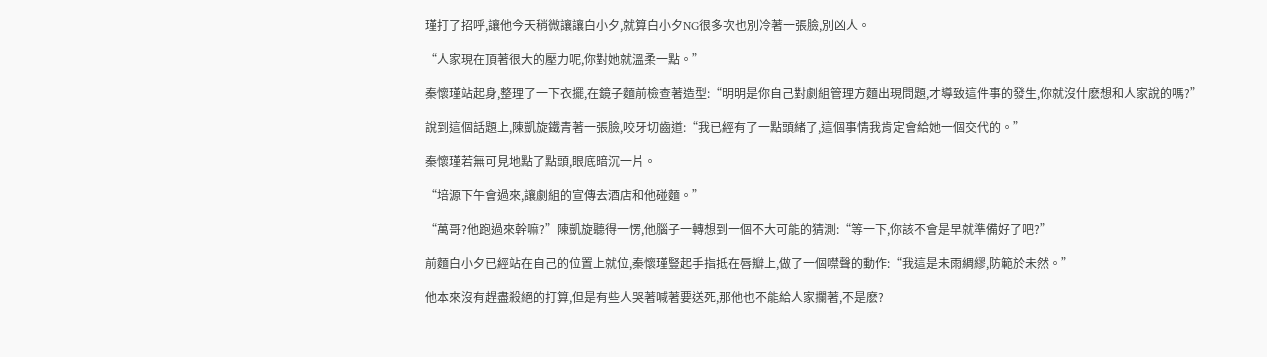瑾打了招呼,讓他今天稍微讓讓白小夕,就算白小夕NG很多次也別冷著一張臉,別凶人。

“人家現在頂著很大的壓力呢,你對她就溫柔一點。”

秦懷瑾站起身,整理了一下衣擺,在鏡子麵前檢查著造型:“明明是你自己對劇組管理方麵出現問題,才導致這件事的發生,你就沒什麽想和人家說的嗎?”

說到這個話題上,陳凱旋鐵青著一張臉,咬牙切齒道:“我已經有了一點頭緒了,這個事情我肯定會給她一個交代的。”

秦懷瑾若無可見地點了點頭,眼底暗沉一片。

“培源下午會過來,讓劇組的宣傳去酒店和他碰麵。”

“萬哥?他跑過來幹嘛?”陳凱旋聽得一愣,他腦子一轉想到一個不大可能的猜測:“等一下,你該不會是早就準備好了吧?”

前麵白小夕已經站在自己的位置上就位,秦懷瑾豎起手指抵在唇瓣上,做了一個噤聲的動作:“我這是未雨綢繆,防範於未然。”

他本來沒有趕盡殺絕的打算,但是有些人哭著喊著要送死,那他也不能給人家攔著,不是麽?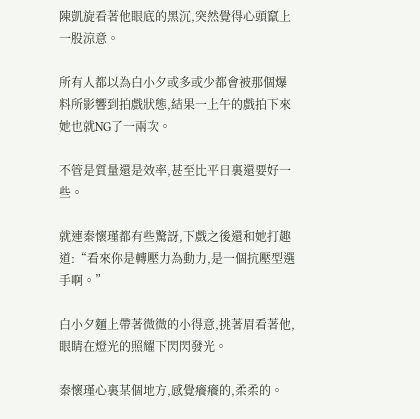陳凱旋看著他眼底的黑沉,突然覺得心頭竄上一股涼意。

所有人都以為白小夕或多或少都會被那個爆料所影響到拍戲狀態,結果一上午的戲拍下來她也就NG了一兩次。

不管是質量還是效率,甚至比平日裏還要好一些。

就連秦懷瑾都有些驚訝,下戲之後還和她打趣道:“看來你是轉壓力為動力,是一個抗壓型選手啊。”

白小夕麵上帶著微微的小得意,挑著眉看著他,眼睛在燈光的照耀下閃閃發光。

秦懷瑾心裏某個地方,感覺癢癢的,柔柔的。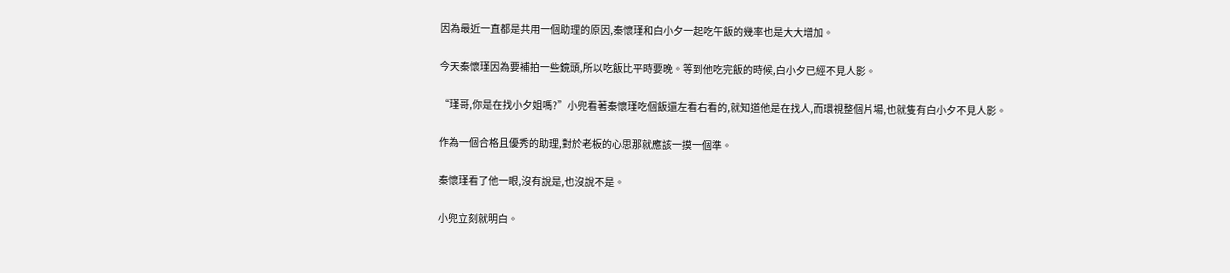因為最近一直都是共用一個助理的原因,秦懷瑾和白小夕一起吃午飯的幾率也是大大增加。

今天秦懷瑾因為要補拍一些鏡頭,所以吃飯比平時要晚。等到他吃完飯的時候,白小夕已經不見人影。

“瑾哥,你是在找小夕姐嗎?”小兜看著秦懷瑾吃個飯還左看右看的,就知道他是在找人,而環視整個片場,也就隻有白小夕不見人影。

作為一個合格且優秀的助理,對於老板的心思那就應該一摸一個準。

秦懷瑾看了他一眼,沒有說是,也沒說不是。

小兜立刻就明白。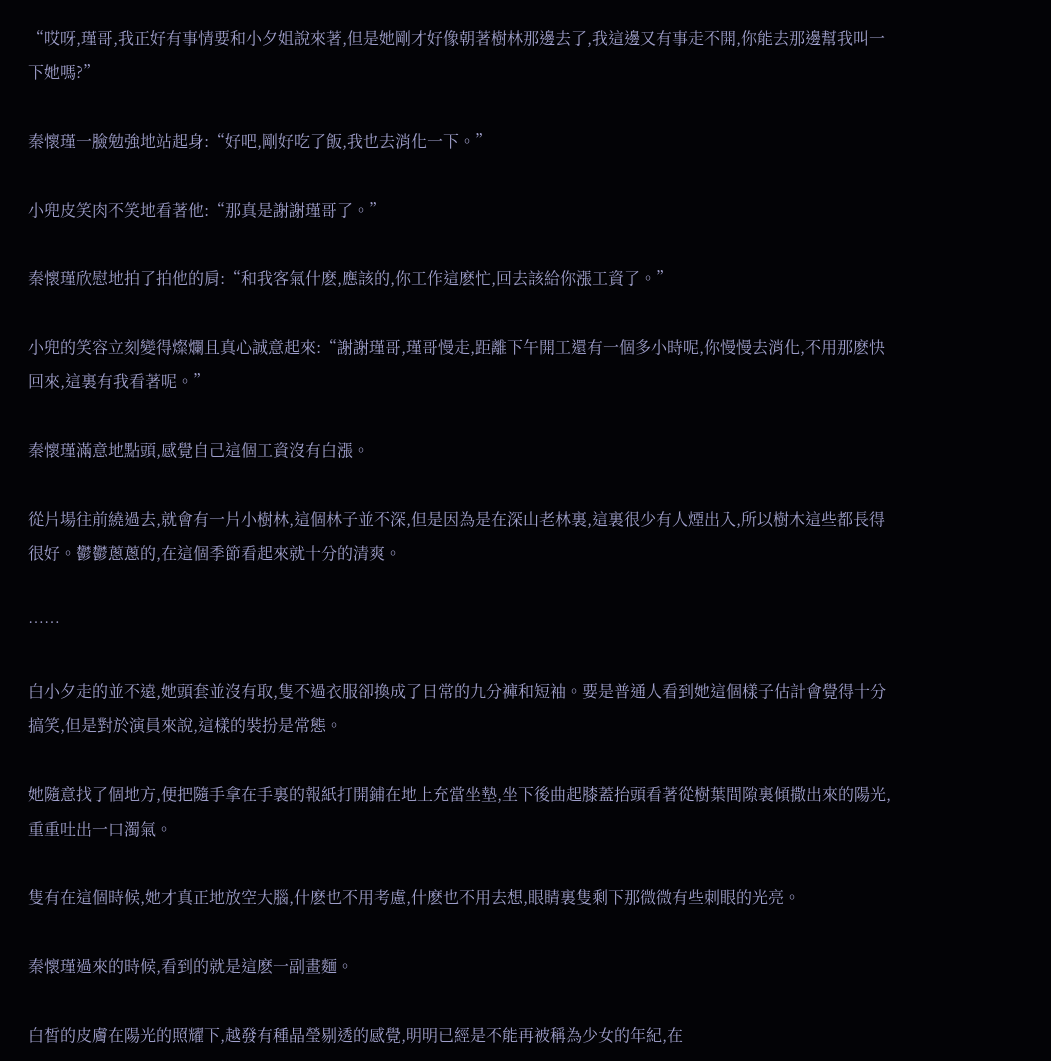“哎呀,瑾哥,我正好有事情要和小夕姐說來著,但是她剛才好像朝著樹林那邊去了,我這邊又有事走不開,你能去那邊幫我叫一下她嗎?”

秦懷瑾一臉勉強地站起身:“好吧,剛好吃了飯,我也去消化一下。”

小兜皮笑肉不笑地看著他:“那真是謝謝瑾哥了。”

秦懷瑾欣慰地拍了拍他的肩:“和我客氣什麽,應該的,你工作這麽忙,回去該給你漲工資了。”

小兜的笑容立刻變得燦爛且真心誠意起來:“謝謝瑾哥,瑾哥慢走,距離下午開工還有一個多小時呢,你慢慢去消化,不用那麽快回來,這裏有我看著呢。”

秦懷瑾滿意地點頭,感覺自己這個工資沒有白漲。

從片場往前繞過去,就會有一片小樹林,這個林子並不深,但是因為是在深山老林裏,這裏很少有人煙出入,所以樹木這些都長得很好。鬱鬱蔥蔥的,在這個季節看起來就十分的清爽。

……

白小夕走的並不遠,她頭套並沒有取,隻不過衣服卻換成了日常的九分褲和短袖。要是普通人看到她這個樣子估計會覺得十分搞笑,但是對於演員來說,這樣的裝扮是常態。

她隨意找了個地方,便把隨手拿在手裏的報紙打開鋪在地上充當坐墊,坐下後曲起膝蓋抬頭看著從樹葉間隙裏傾撒出來的陽光,重重吐出一口濁氣。

隻有在這個時候,她才真正地放空大腦,什麽也不用考慮,什麽也不用去想,眼睛裏隻剩下那微微有些刺眼的光亮。

秦懷瑾過來的時候,看到的就是這麽一副畫麵。

白皙的皮膚在陽光的照耀下,越發有種晶瑩剔透的感覺,明明已經是不能再被稱為少女的年紀,在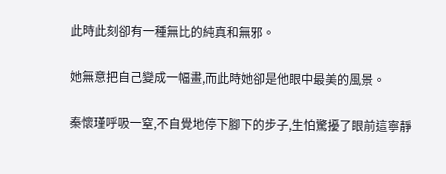此時此刻卻有一種無比的純真和無邪。

她無意把自己變成一幅畫,而此時她卻是他眼中最美的風景。

秦懷瑾呼吸一窒,不自覺地停下腳下的步子,生怕驚擾了眼前這寧靜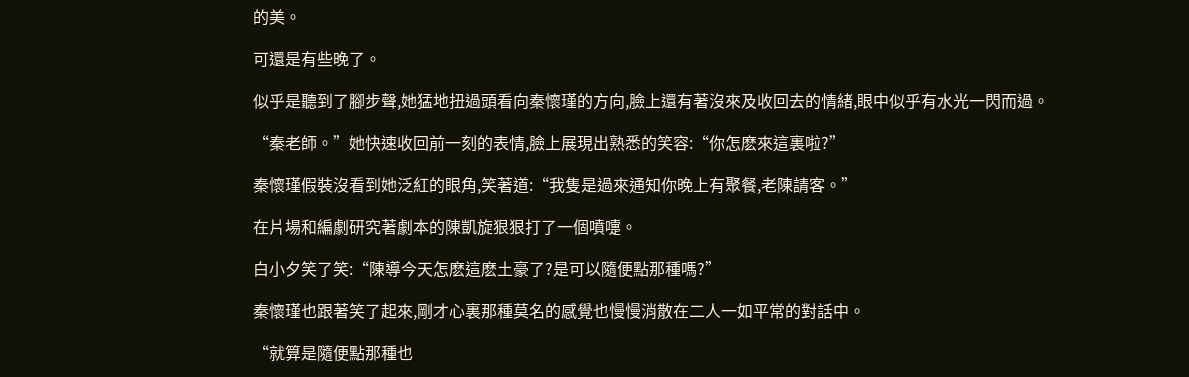的美。

可還是有些晚了。

似乎是聽到了腳步聲,她猛地扭過頭看向秦懷瑾的方向,臉上還有著沒來及收回去的情緒,眼中似乎有水光一閃而過。

“秦老師。”她快速收回前一刻的表情,臉上展現出熟悉的笑容:“你怎麽來這裏啦?”

秦懷瑾假裝沒看到她泛紅的眼角,笑著道:“我隻是過來通知你晚上有聚餐,老陳請客。”

在片場和編劇研究著劇本的陳凱旋狠狠打了一個噴嚏。

白小夕笑了笑:“陳導今天怎麽這麽土豪了?是可以隨便點那種嗎?”

秦懷瑾也跟著笑了起來,剛才心裏那種莫名的感覺也慢慢消散在二人一如平常的對話中。

“就算是隨便點那種也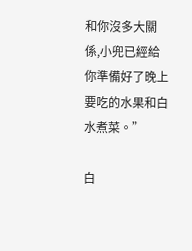和你沒多大關係,小兜已經給你準備好了晚上要吃的水果和白水煮菜。”

白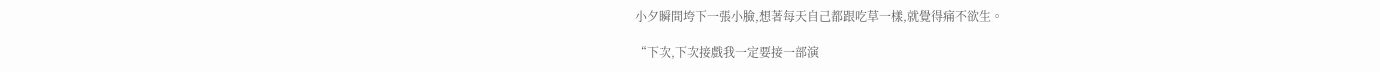小夕瞬間垮下一張小臉,想著每天自己都跟吃草一樣,就覺得痛不欲生。

“下次,下次接戲我一定要接一部演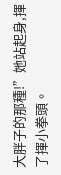大胖子的那種!”她站起身,揮了揮小拳頭。